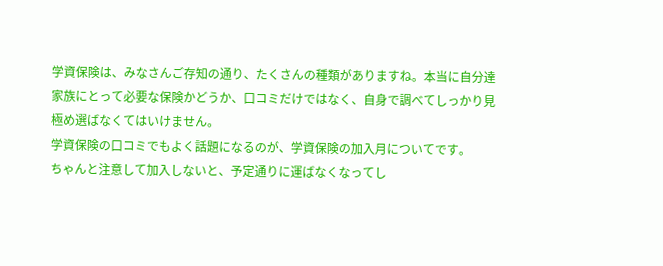学資保険は、みなさんご存知の通り、たくさんの種類がありますね。本当に自分達家族にとって必要な保険かどうか、口コミだけではなく、自身で調べてしっかり見極め選ばなくてはいけません。
学資保険の口コミでもよく話題になるのが、学資保険の加入月についてです。
ちゃんと注意して加入しないと、予定通りに運ばなくなってし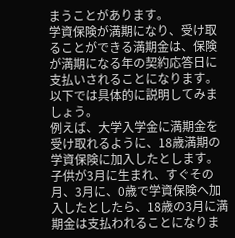まうことがあります。
学資保険が満期になり、受け取ることができる満期金は、保険が満期になる年の契約応答日に支払いされることになります。
以下では具体的に説明してみましょう。
例えば、大学入学金に満期金を受け取れるように、18歳満期の学資保険に加入したとします。子供が3月に生まれ、すぐその月、3月に、0歳で学資保険へ加入したとしたら、18歳の3月に満期金は支払われることになりま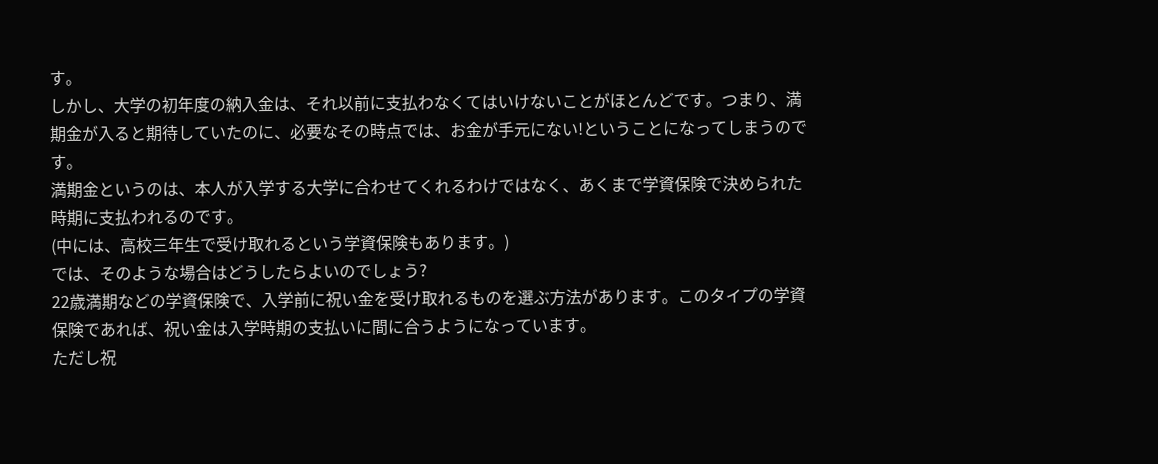す。
しかし、大学の初年度の納入金は、それ以前に支払わなくてはいけないことがほとんどです。つまり、満期金が入ると期待していたのに、必要なその時点では、お金が手元にない!ということになってしまうのです。
満期金というのは、本人が入学する大学に合わせてくれるわけではなく、あくまで学資保険で決められた時期に支払われるのです。
(中には、高校三年生で受け取れるという学資保険もあります。)
では、そのような場合はどうしたらよいのでしょう?
22歳満期などの学資保険で、入学前に祝い金を受け取れるものを選ぶ方法があります。このタイプの学資保険であれば、祝い金は入学時期の支払いに間に合うようになっています。
ただし祝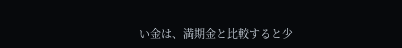い金は、満期金と比較すると少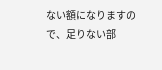ない額になりますので、足りない部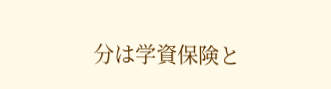分は学資保険と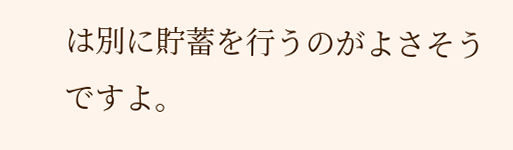は別に貯蓄を行うのがよさそうですよ。